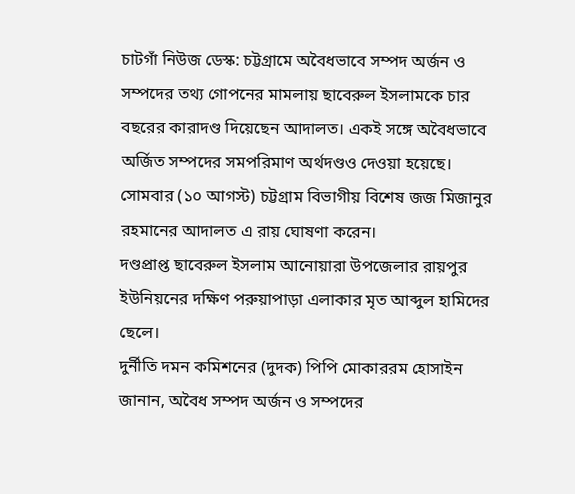চাটগাঁ নিউজ ডেস্ক: চট্টগ্রামে অবৈধভাবে সম্পদ অর্জন ও সম্পদের তথ্য গোপনের মামলায় ছাবেরুল ইসলামকে চার বছরের কারাদণ্ড দিয়েছেন আদালত। একই সঙ্গে অবৈধভাবে অর্জিত সম্পদের সমপরিমাণ অর্থদণ্ডও দেওয়া হয়েছে।
সোমবার (১০ আগস্ট) চট্টগ্রাম বিভাগীয় বিশেষ জজ মিজানুর রহমানের আদালত এ রায় ঘোষণা করেন।
দণ্ডপ্রাপ্ত ছাবেরুল ইসলাম আনোয়ারা উপজেলার রায়পুর ইউনিয়নের দক্ষিণ পরুয়াপাড়া এলাকার মৃত আব্দুল হামিদের ছেলে।
দুর্নীতি দমন কমিশনের (দুদক) পিপি মোকাররম হোসাইন জানান, অবৈধ সম্পদ অর্জন ও সম্পদের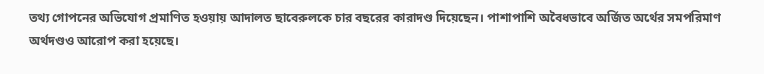তথ্য গোপনের অভিযোগ প্রমাণিত হওয়ায় আদালত ছাবেরুলকে চার বছরের কারাদণ্ড দিয়েছেন। পাশাপাশি অবৈধভাবে অর্জিত অর্থের সমপরিমাণ অর্থদণ্ডও আরোপ করা হয়েছে।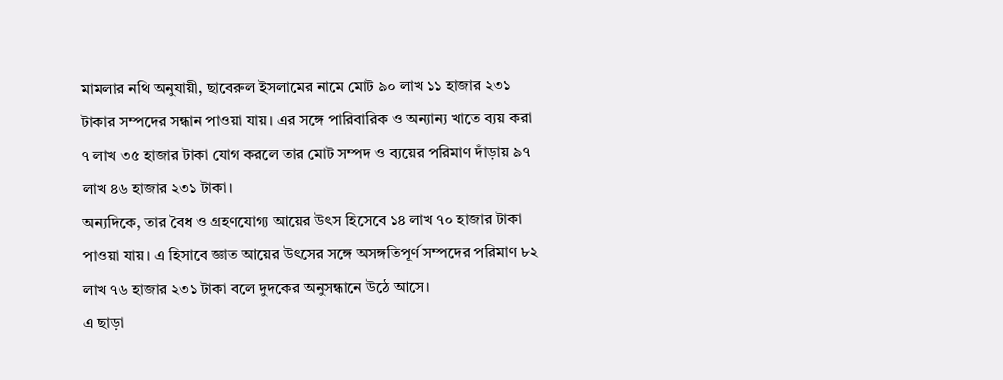মামলার নথি অনুযায়ী, ছাবেরুল ইসলামের নামে মোট ৯০ লাখ ১১ হাজার ২৩১ টাকার সম্পদের সন্ধান পাওয়া যায়। এর সঙ্গে পারিবারিক ও অন্যান্য খাতে ব্যয় করা ৭ লাখ ৩৫ হাজার টাকা যোগ করলে তার মোট সম্পদ ও ব্যয়ের পরিমাণ দাঁড়ায় ৯৭ লাখ ৪৬ হাজার ২৩১ টাকা।
অন্যদিকে, তার বৈধ ও গ্রহণযোগ্য আয়ের উৎস হিসেবে ১৪ লাখ ৭০ হাজার টাকা পাওয়া যায়। এ হিসাবে জ্ঞাত আয়ের উৎসের সঙ্গে অসঙ্গতিপূর্ণ সম্পদের পরিমাণ ৮২ লাখ ৭৬ হাজার ২৩১ টাকা বলে দুদকের অনুসন্ধানে উঠে আসে।
এ ছাড়া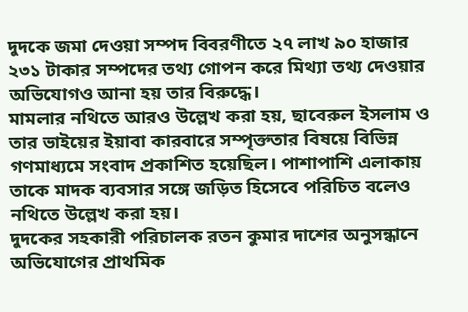দুদকে জমা দেওয়া সম্পদ বিবরণীতে ২৭ লাখ ৯০ হাজার ২৩১ টাকার সম্পদের তথ্য গোপন করে মিথ্যা তথ্য দেওয়ার অভিযোগও আনা হয় তার বিরুদ্ধে।
মামলার নথিতে আরও উল্লেখ করা হয়, ছাবেরুল ইসলাম ও তার ভাইয়ের ইয়াবা কারবারে সম্পৃক্ততার বিষয়ে বিভিন্ন গণমাধ্যমে সংবাদ প্রকাশিত হয়েছিল। পাশাপাশি এলাকায় তাকে মাদক ব্যবসার সঙ্গে জড়িত হিসেবে পরিচিত বলেও নথিতে উল্লেখ করা হয়।
দুদকের সহকারী পরিচালক রতন কুমার দাশের অনুসন্ধানে অভিযোগের প্রাথমিক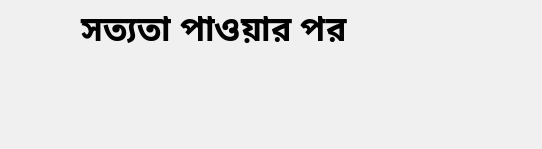সত্যতা পাওয়ার পর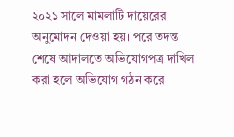২০২১ সালে মামলাটি দায়েরের অনুমোদন দেওয়া হয়। পরে তদন্ত শেষে আদালতে অভিযোগপত্র দাখিল করা হলে অভিযোগ গঠন করে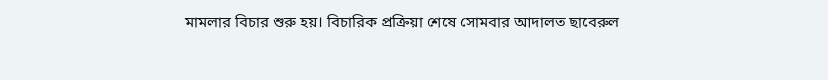মামলার বিচার শুরু হয়। বিচারিক প্রক্রিয়া শেষে সোমবার আদালত ছাবেরুল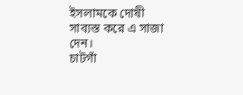ইসলামকে দোষী সাব্যস্ত করে এ সাজা দেন।
চাটগাঁ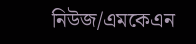নিউজ/এমকেএন